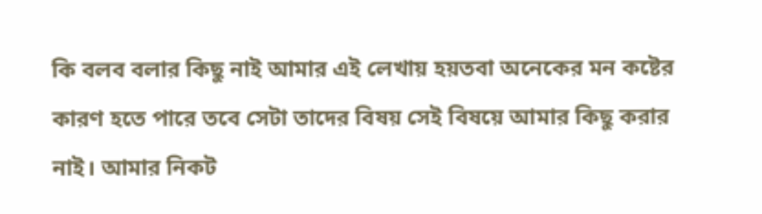কি বলব বলার কিছু নাই আমার এই লেখায় হয়তবা অনেকের মন কষ্টের কারণ হতে পারে তবে সেটা তাদের বিষয় সেই বিষয়ে আমার কিছু করার নাই। আমার নিকট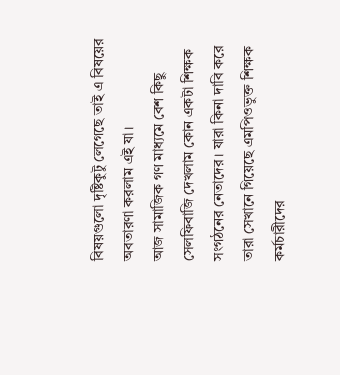বিষয়গুলো দৃষ্টিকুটু লেগেছে তাই এ বিষয়ের অবতারণা করলাম এই যা।
আজ সামাজিক গণ মাধ্যমে বেশ কিছু সেলফিবাজি দেখলাম কোন একটা শিক্ষক সংগঠনের নেতাদের। যারা কিনা দাবি করে তারা সেখানে গিয়েছে এমপিওভুক্ত শিক্ষক কর্মচারীদের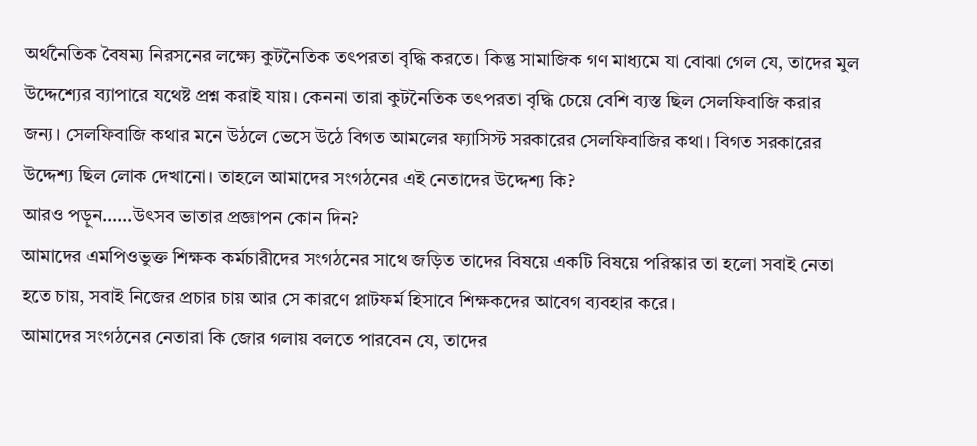অর্থনৈতিক বৈষম্য নিরসনের লক্ষ্যে কুটনৈতিক তৎপরতা বৃদ্ধি করতে। কিন্তু সামাজিক গণ মাধ্যমে যা বোঝা গেল যে, তাদের মুল উদ্দেশ্যের ব্যাপারে যথেষ্ট প্রশ্ন করাই যায়। কেননা তারা কুটনৈতিক তৎপরতা বৃদ্ধি চেয়ে বেশি ব্যস্ত ছিল সেলফিবাজি করার জন্য। সেলফিবাজি কথার মনে উঠলে ভেসে উঠে বিগত আমলের ফ্যাসিস্ট সরকারের সেলফিবাজির কথা। বিগত সরকারের উদ্দেশ্য ছিল লোক দেখানো। তাহলে আমাদের সংগঠনের এই নেতাদের উদ্দেশ্য কি?
আরও পড়ুন……উৎসব ভাতার প্রজ্ঞাপন কোন দিন?
আমাদের এমপিওভুক্ত শিক্ষক কর্মচারীদের সংগঠনের সাথে জড়িত তাদের বিষয়ে একটি বিষয়ে পরিস্কার তা হলো সবাই নেতা হতে চায়, সবাই নিজের প্রচার চায় আর সে কারণে প্লাটফর্ম হিসাবে শিক্ষকদের আবেগ ব্যবহার করে।
আমাদের সংগঠনের নেতারা কি জোর গলায় বলতে পারবেন যে, তাদের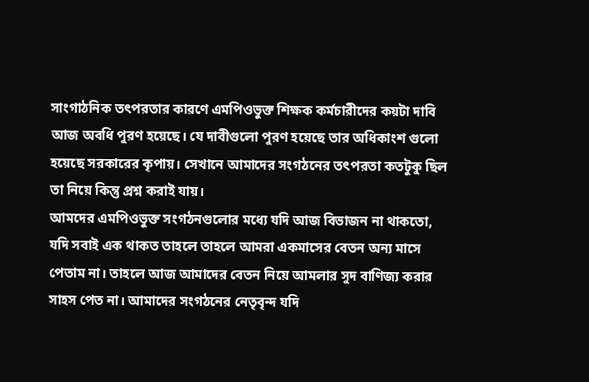সাংগাঠনিক তৎপরতার কারণে এমপিওভুক্ত শিক্ষক কর্মচারীদের কয়টা দাবি আজ অবধি পুরণ হয়েছে। যে দাবীগুলো পুরণ হয়েছে তার অধিকাংশ গুলো হয়েছে সরকারের কৃপায়। সেখানে আমাদের সংগঠনের তৎপরতা কতটুকু ছিল তা নিয়ে কিন্তু প্রশ্ন করাই যায়।
আমদের এমপিওভুক্ত সংগঠনগুলোর মধ্যে যদি আজ বিভাজন না থাকতো, যদি সবাই এক থাকত তাহলে তাহলে আমরা একমাসের বেতন অন্য মাসে পেতাম না। তাহলে আজ আমাদের বেতন নিয়ে আমলার সুদ বাণিজ্য করার সাহস পেত না। আমাদের সংগঠনের নেতৃবৃন্দ যদি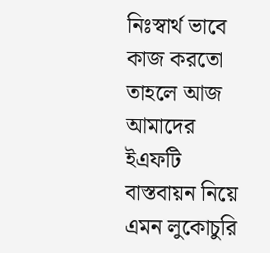নিঃস্বার্থ ভাবে কাজ করতো তাহলে আজ আমাদের ইএফটি বাস্তবায়ন নিয়ে এমন লুকোচুরি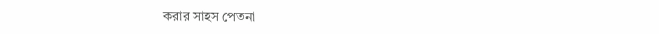করার সাহস পেতনা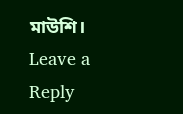মাউশি।
Leave a Reply